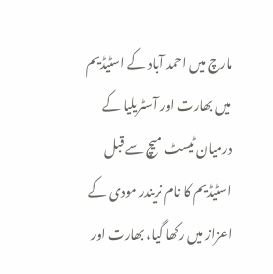مارچ میں احمد آباد کے اسٹیڈیم میں بھارت اور آسٹریلیا کے درمیان ٹیسٹ میچ سے قبل اسٹیڈیم کا نام نریندر مودی کے اعزاز میں رکھا گیا، بھارت اور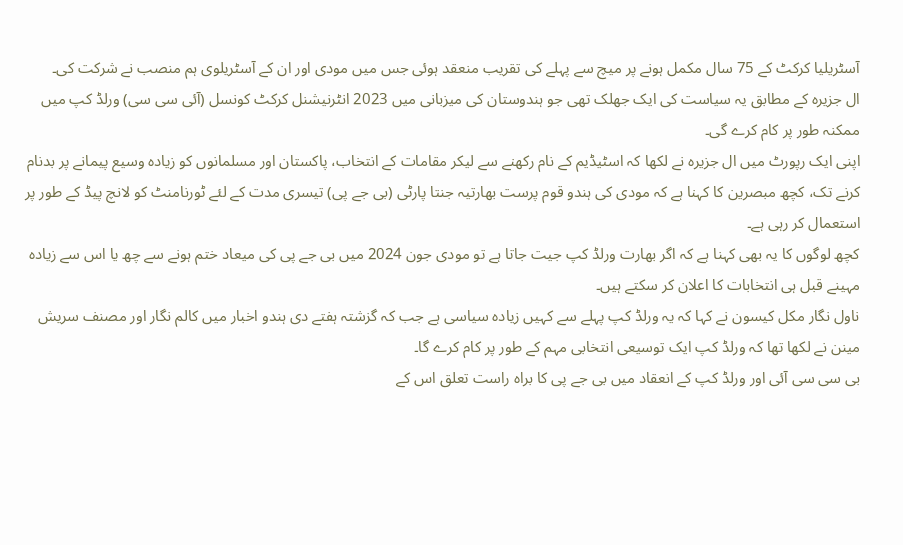آسٹریلیا کرکٹ کے 75 سال مکمل ہونے پر میچ سے پہلے کی تقریب منعقد ہوئی جس میں مودی اور ان کے آسٹریلوی ہم منصب نے شرکت کی۔
ال جزیرہ کے مطابق یہ سیاست کی ایک جھلک تھی جو ہندوستان کی میزبانی میں 2023 انٹرنیشنل کرکٹ کونسل (آئی سی سی) ورلڈ کپ میں ممکنہ طور پر کام کرے گی۔
اپنی ایک رپورٹ میں ال جزیرہ نے لکھا کہ اسٹیڈیم کے نام رکھنے سے لیکر مقامات کے انتخاب، پاکستان اور مسلمانوں کو زیادہ وسیع پیمانے پر بدنام کرنے تک، کچھ مبصرین کا کہنا ہے کہ مودی کی ہندو قوم پرست بھارتیہ جنتا پارٹی (بی جے پی) تیسری مدت کے لئے ٹورنامنٹ کو لانچ پیڈ کے طور پر استعمال کر رہی ہے۔
کچھ لوگوں کا یہ بھی کہنا ہے کہ اگر بھارت ورلڈ کپ جیت جاتا ہے تو مودی جون 2024 میں بی جے پی کی میعاد ختم ہونے سے چھ یا اس سے زیادہ مہینے قبل ہی انتخابات کا اعلان کر سکتے ہیں۔
ناول نگار مکل کیسون نے کہا کہ یہ ورلڈ کپ پہلے سے کہیں زیادہ سیاسی ہے جب کہ گزشتہ ہفتے دی ہندو اخبار میں کالم نگار اور مصنف سریش مینن نے لکھا تھا کہ ورلڈ کپ ایک توسیعی انتخابی مہم کے طور پر کام کرے گا۔
بی سی سی آئی اور ورلڈ کپ کے انعقاد میں بی جے پی کا براہ راست تعلق اس کے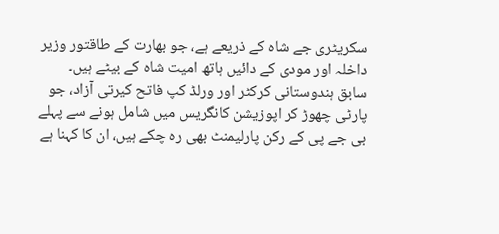سکریٹری جے شاہ کے ذریعے ہے، جو بھارت کے طاقتور وزیر داخلہ اور مودی کے دائیں ہاتھ امیت شاہ کے بیٹے ہیں۔
سابق ہندوستانی کرکٹر اور ورلڈ کپ فاتح کیرتی آزاد، جو پارٹی چھوڑ کر اپوزیشن کانگریس میں شامل ہونے سے پہلے بی جے پی کے رکن پارلیمنٹ بھی رہ چکے ہیں، ان کا کہنا ہے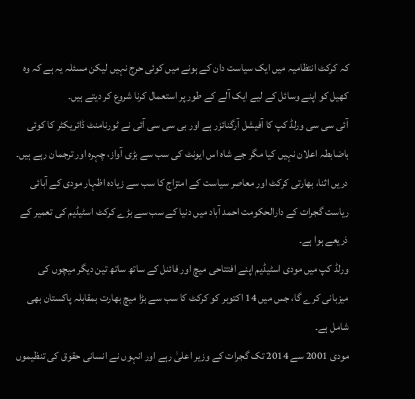کہ کرکٹ انتظامیہ میں ایک سیاست دان کے ہونے میں کوئی حرج نہیں لیکن مسئلہ یہ ہے کہ وہ کھیل کو اپنے وسائل کے لیے ایک آلے کے طور پر استعمال کرنا شروع کر دیتے ہیں۔
آئی سی سی ورلڈ کپ کا آفیشل آرگنائزر ہے اور بی سی سی آئی نے ٹورنامنٹ ڈائریکٹر کا کوئی باضابطہ اعلان نہیں کیا مگر جے شاہ اس ایونٹ کی سب سے بڑی آواز، چہرہ اور ترجمان رہے ہیں۔
دریں اثنا، بھارتی کرکٹ اور معاصر سیاست کے امتزاج کا سب سے زیادہ اظہار مودی کے آبائی ریاست گجرات کے دارالحکومت احمد آباد میں دنیا کے سب سے بڑے کرکٹ اسٹیڈیم کی تعمیر کے ذریعے ہوا ہے۔
ورلڈ کپ میں مودی اسٹیڈیم اپنے افتتاحی میچ اور فائنل کے ساتھ ساتھ تین دیگر میچوں کی میزبانی کرے گا، جس میں 14 اکتوبر کو کرکٹ کا سب سے بڑا میچ بھارت بمقابلہ پاکستان بھی شامل ہے۔
مودی 2001 سے 2014 تک گجرات کے وزیر اعلیٰ رہے اور انہوں نے انسانی حقوق کی تنظیموں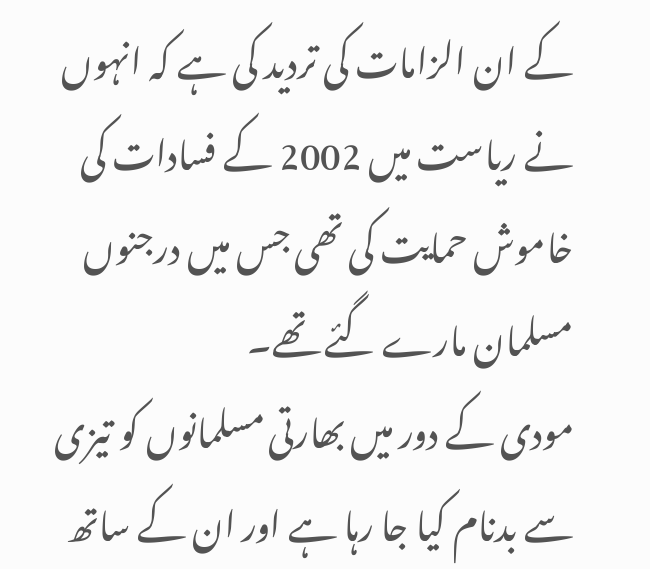کے ان الزامات کی تردید کی ہے کہ انہوں نے ریاست میں 2002 کے فسادات کی خاموش حمایت کی تھی جس میں درجنوں مسلمان مارے گئے تھے۔
مودی کے دور میں بھارتی مسلمانوں کو تیزی سے بدنام کیا جا رہا ہے اور ان کے ساتھ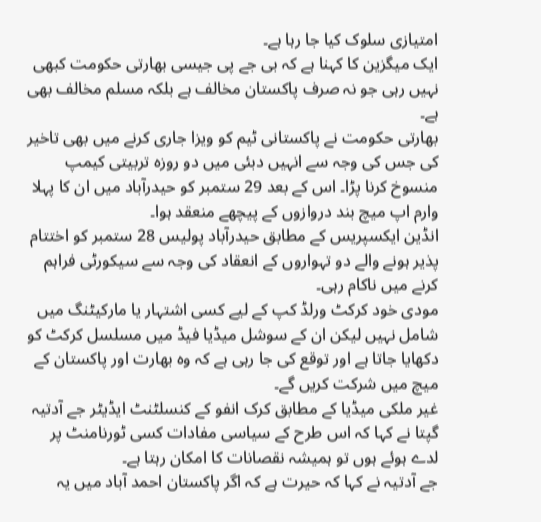امتیازی سلوک کیا جا رہا ہے۔
ایک میگزین کا کہنا ہے کہ بی جے پی جیسی بھارتی حکومت کبھی نہیں رہی جو نہ صرف پاکستان مخالف ہے بلکہ مسلم مخالف بھی ہے۔
بھارتی حکومت نے پاکستانی ٹیم کو ویزا جاری کرنے میں بھی تاخیر کی جس کی وجہ سے انہیں دبئی میں دو روزہ تربیتی کیمپ منسوخ کرنا پڑا۔ اس کے بعد 29 ستمبر کو حیدرآباد میں ان کا پہلا وارم اپ میچ بند دروازوں کے پیچھے منعقد ہوا۔
انڈین ایکسپریس کے مطابق حیدرآباد پولیس 28 ستمبر کو اختتام پذیر ہونے والے دو تہواروں کے انعقاد کی وجہ سے سیکورٹی فراہم کرنے میں ناکام رہی۔
مودی خود کرکٹ ورلڈ کپ کے لیے کسی اشتہار یا مارکیٹنگ میں شامل نہیں لیکن ان کے سوشل میڈیا فیڈ میں مسلسل کرکٹ کو دکھایا جاتا ہے اور توقع کی جا رہی ہے کہ وہ بھارت اور پاکستان کے میچ میں شرکت کریں گے۔
غیر ملکی میڈیا کے مطابق کرک انفو کے کنسلٹنٹ ایڈیٹر جے آدتیہ گپتا نے کہا کہ اس طرح کے سیاسی مفادات کسی ٹورنامنٹ پر لدے ہوئے ہوں تو ہمیشہ نقصانات کا امکان رہتا ہے۔
جے آدتیہ نے کہا کہ حیرت ہے کہ اگر پاکستان احمد آباد میں یہ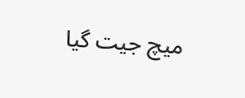میچ جیت گیا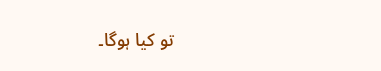تو کیا ہوگا۔